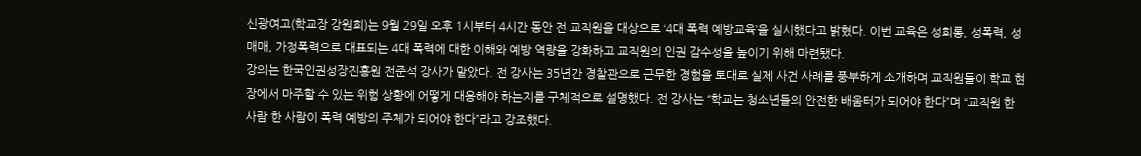신광여고(학교장 강원희)는 9월 29일 오후 1시부터 4시간 동안 전 교직원을 대상으로 ‘4대 폭력 예방교육’을 실시했다고 밝혔다. 이번 교육은 성희롱, 성폭력, 성매매, 가정폭력으로 대표되는 4대 폭력에 대한 이해와 예방 역량을 강화하고 교직원의 인권 감수성을 높이기 위해 마련됐다.
강의는 한국인권성장진흥원 전준석 강사가 맡았다. 전 강사는 35년간 경찰관으로 근무한 경험을 토대로 실제 사건 사례를 풍부하게 소개하며 교직원들이 학교 현장에서 마주할 수 있는 위험 상황에 어떻게 대응해야 하는지를 구체적으로 설명했다. 전 강사는 “학교는 청소년들의 안전한 배움터가 되어야 한다”며 “교직원 한 사람 한 사람이 폭력 예방의 주체가 되어야 한다”라고 강조했다.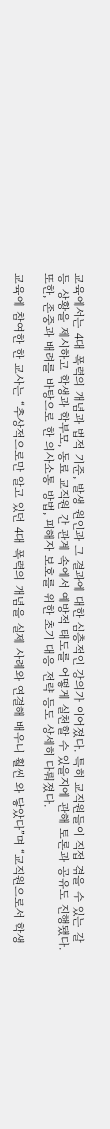교육에서는 4대 폭력의 개념과 법적 기준, 발생 원인과 그 결과에 대한 심층적인 강의가 이어졌다. 특히 교직원들이 직접 겪을 수 있는 갈등 상황을 제시하고 학생과 학부모, 동료 교직원 간 관계 속에서 예방적 태도를 어떻게 실천할 수 있을지에 관해 토론과 공유도 진행됐다. 또한, 존중과 배려를 바탕으로 한 의사소통 방법, 피해자 보호를 위한 초기 대응 전략 등도 상세히 다뤄졌다.

교육에 참여한 한 교사는 “추상적으로만 알고 있던 4대 폭력의 개념을 실제 사례와 연결해 배우니 훨씬 와 닿았다”며 “교직원으로서 학생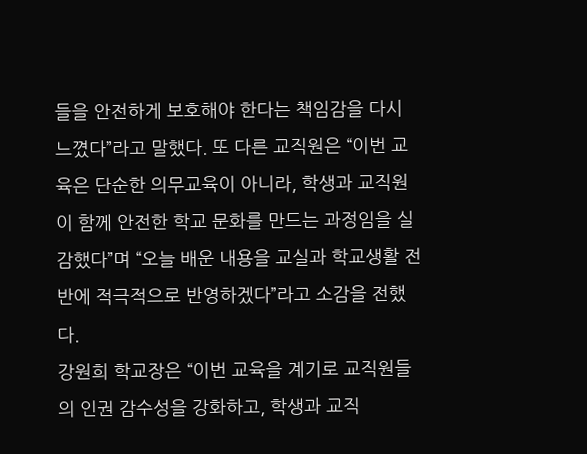들을 안전하게 보호해야 한다는 책임감을 다시 느꼈다”라고 말했다. 또 다른 교직원은 “이번 교육은 단순한 의무교육이 아니라, 학생과 교직원이 함께 안전한 학교 문화를 만드는 과정임을 실감했다”며 “오늘 배운 내용을 교실과 학교생활 전반에 적극적으로 반영하겠다”라고 소감을 전했다.
강원희 학교장은 “이번 교육을 계기로 교직원들의 인권 감수성을 강화하고, 학생과 교직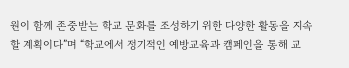원이 함께 존중받는 학교 문화를 조성하기 위한 다양한 활동을 지속할 계획이다”며 “학교에서 정기적인 예방교육과 캠페인을 통해 교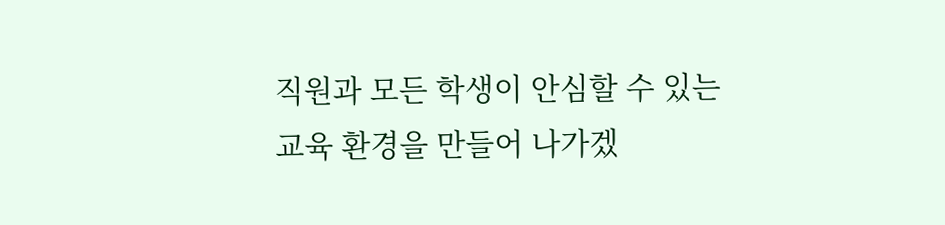직원과 모든 학생이 안심할 수 있는 교육 환경을 만들어 나가겠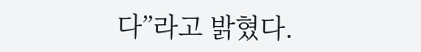다”라고 밝혔다.